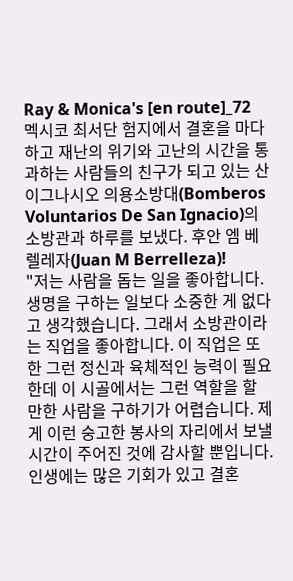Ray & Monica's [en route]_72
멕시코 최서단 험지에서 결혼을 마다하고 재난의 위기와 고난의 시간을 통과하는 사람들의 친구가 되고 있는 산 이그나시오 의용소방대(Bomberos Voluntarios De San Ignacio)의 소방관과 하루를 보냈다. 후안 엠 베렐레자(Juan M Berrelleza)!
"저는 사람을 돕는 일을 좋아합니다. 생명을 구하는 일보다 소중한 게 없다고 생각했습니다. 그래서 소방관이라는 직업을 좋아합니다. 이 직업은 또한 그런 정신과 육체적인 능력이 필요한데 이 시골에서는 그런 역할을 할 만한 사람을 구하기가 어렵습니다. 제게 이런 숭고한 봉사의 자리에서 보낼 시간이 주어진 것에 감사할 뿐입니다. 인생에는 많은 기회가 있고 결혼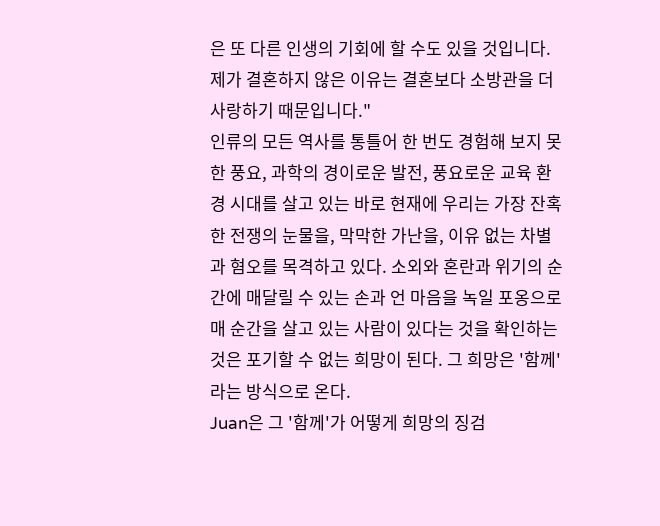은 또 다른 인생의 기회에 할 수도 있을 것입니다. 제가 결혼하지 않은 이유는 결혼보다 소방관을 더 사랑하기 때문입니다."
인류의 모든 역사를 통틀어 한 번도 경험해 보지 못한 풍요, 과학의 경이로운 발전, 풍요로운 교육 환경 시대를 살고 있는 바로 현재에 우리는 가장 잔혹한 전쟁의 눈물을, 막막한 가난을, 이유 없는 차별과 혐오를 목격하고 있다. 소외와 혼란과 위기의 순간에 매달릴 수 있는 손과 언 마음을 녹일 포옹으로 매 순간을 살고 있는 사람이 있다는 것을 확인하는 것은 포기할 수 없는 희망이 된다. 그 희망은 '함께'라는 방식으로 온다.
Juan은 그 '함께'가 어떻게 희망의 징검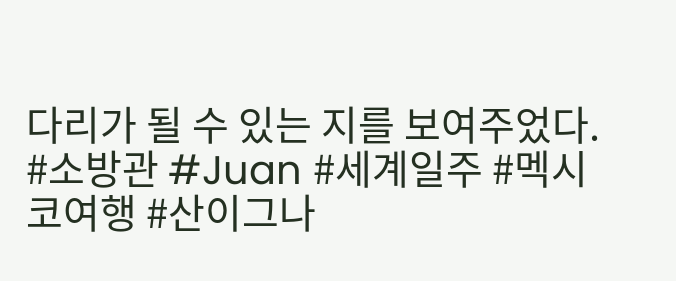다리가 될 수 있는 지를 보여주었다.
#소방관 #Juan #세계일주 #멕시코여행 #산이그나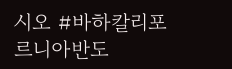시오 #바하칼리포르니아반도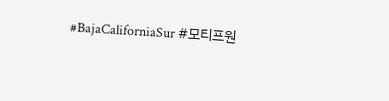#BajaCaliforniaSur #모티프원